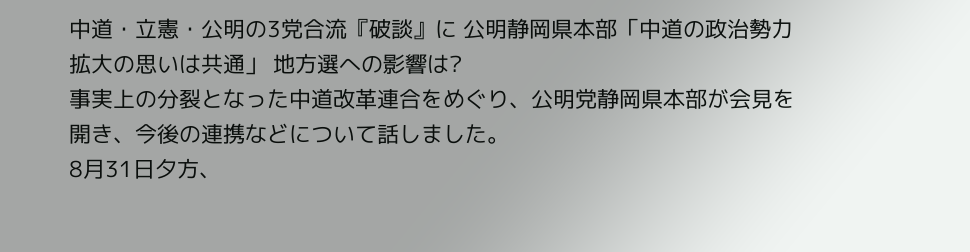中道・立憲・公明の3党合流『破談』に 公明静岡県本部「中道の政治勢力拡大の思いは共通」 地方選への影響は?
事実上の分裂となった中道改革連合をめぐり、公明党静岡県本部が会見を開き、今後の連携などについて話しました。
8月31日夕方、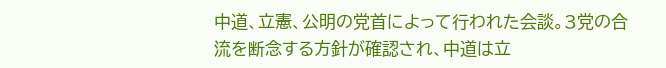中道、立憲、公明の党首によって行われた会談。3党の合流を断念する方針が確認され、中道は立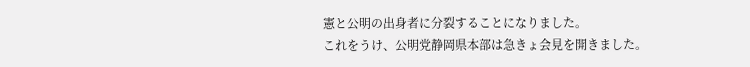憲と公明の出身者に分裂することになりました。
これをうけ、公明党静岡県本部は急きょ会見を開きました。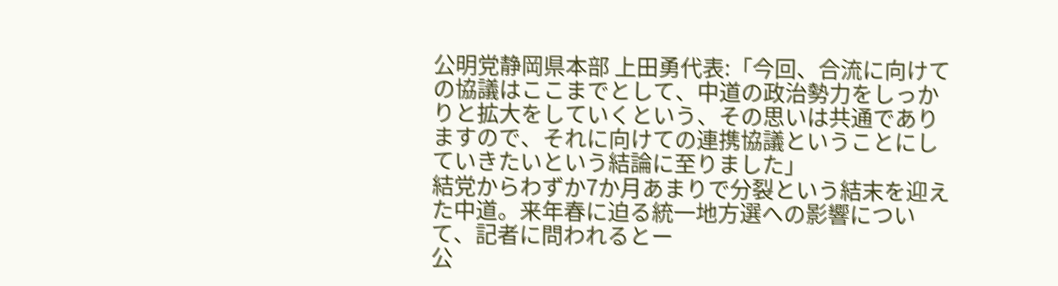公明党静岡県本部 上田勇代表:「今回、合流に向けての協議はここまでとして、中道の政治勢力をしっかりと拡大をしていくという、その思いは共通でありますので、それに向けての連携協議ということにしていきたいという結論に至りました」
結党からわずか7か月あまりで分裂という結末を迎えた中道。来年春に迫る統一地方選への影響について、記者に問われるとー
公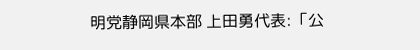明党静岡県本部 上田勇代表:「公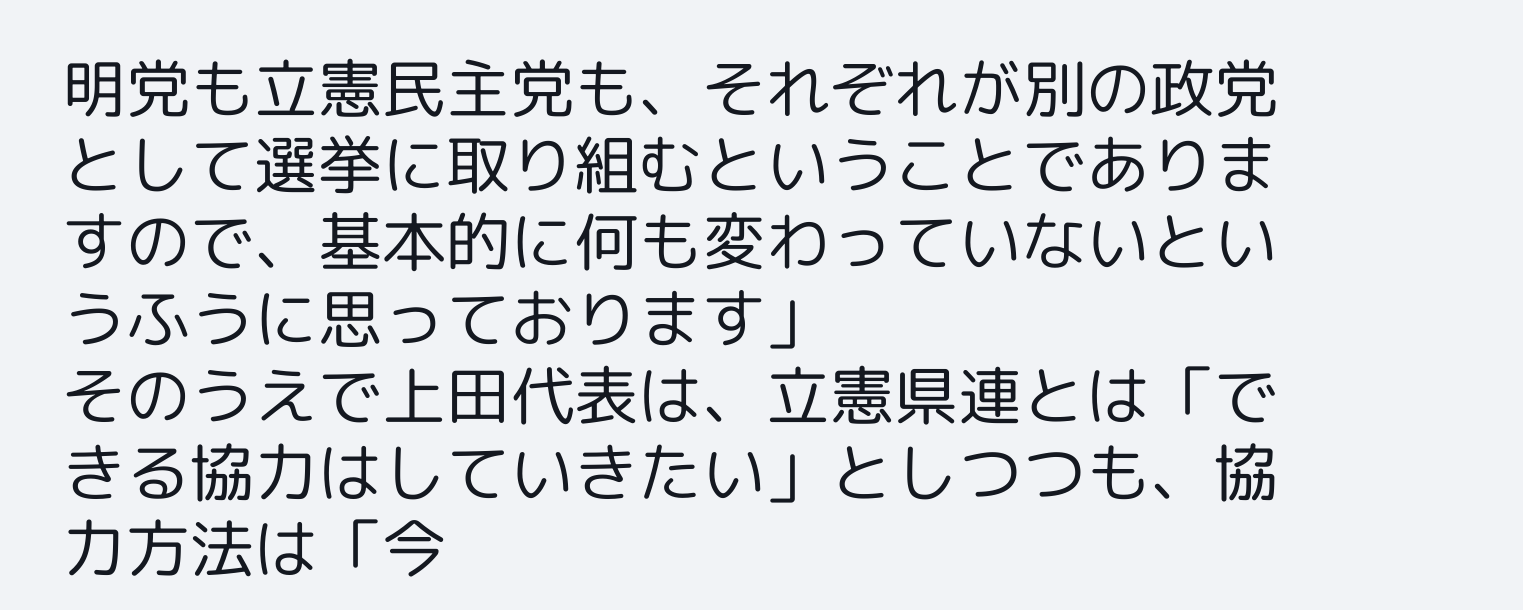明党も立憲民主党も、それぞれが別の政党として選挙に取り組むということでありますので、基本的に何も変わっていないというふうに思っております」
そのうえで上田代表は、立憲県連とは「できる協力はしていきたい」としつつも、協力方法は「今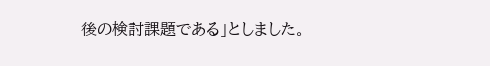後の検討課題である」としました。